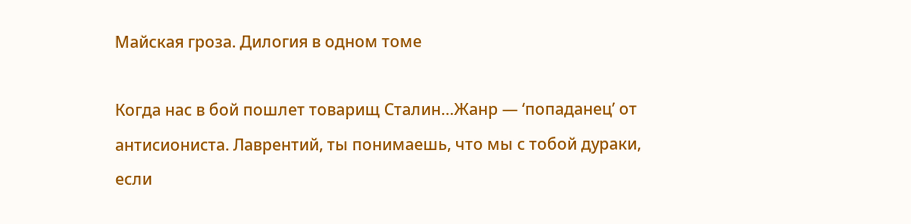Майская гроза. Дилогия в одном томе

Когда нас в бой пошлeт товарищ Сталин…Жанр — ‘попаданец’ от антисиониста. Лаврентий, ты понимаешь, что мы с тобой дураки, если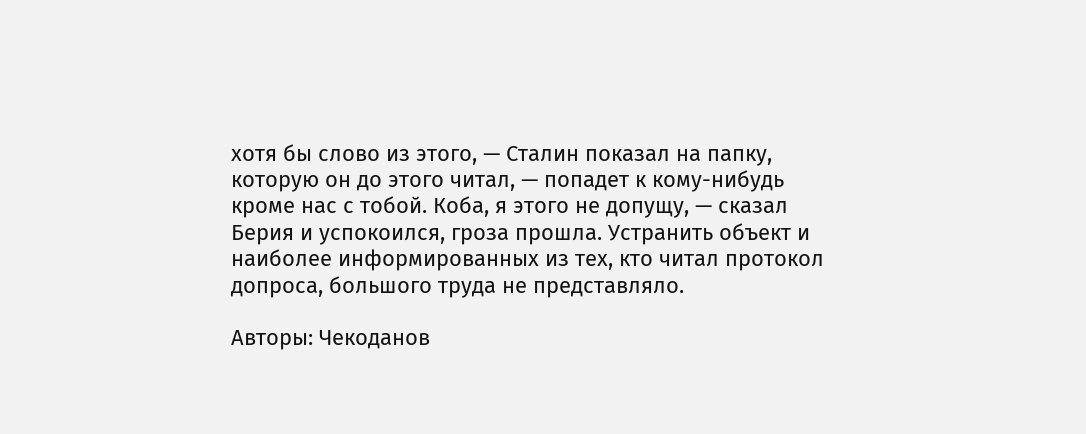хотя бы слово из этого, — Сталин показал на папку, которую он до этого читал, — попадет к кому-нибудь кроме нас с тобой. Коба, я этого не допущу, — сказал Берия и успокоился, гроза прошла. Устранить объект и наиболее информированных из тех, кто читал протокол допроса, большого труда не представляло.

Авторы: Чекоданов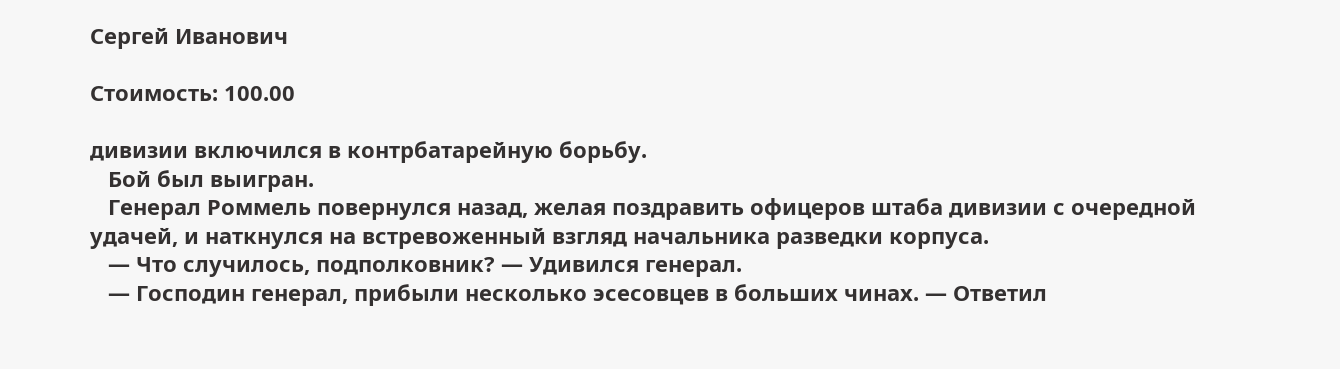Сергей Иванович

Стоимость: 100.00

дивизии включился в контрбатарейную борьбу.
   Бой был выигран.
   Генерал Роммель повернулся назад, желая поздравить офицеров штаба дивизии с очередной удачей, и наткнулся на встревоженный взгляд начальника разведки корпуса.
   — Что случилось, подполковник? — Удивился генерал.
   — Господин генерал, прибыли несколько эсесовцев в больших чинах. — Ответил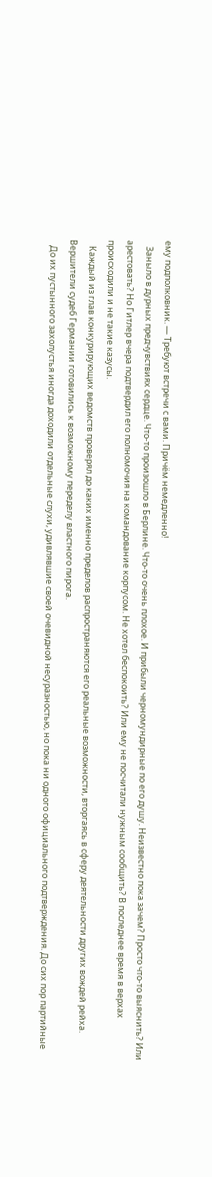ему подполковник. — Требуют встречи с вами. Причём немедленно!
   Заныло в дурных предчувствиях сердце. Что-то произошло в Берлине. Что-то очень плохое. И прибыли черномундирные по его душу. Неизвестно пока зачем? Просто что-то выяснить? Или арестовать? Но Гитлер вчера подтвердил его полномочия на командование корпусом. Не хотел беспокоить? Или ему не посчитали нужным сообщить? В последнее время в верхах происходили и не такие казусы.
   Каждый из глав конкурирующих ведомств проверял до каких именно пределов распространяются его реальные возможности, вторгаясь в сферу деятельности других вождей рейха. Вершители судеб Германии готовились к возможному переделу властного пирога.
   До их пустынного захолустья иногда доходили отдельные слухи, удивлявшие своей очевидной несуразностью, но пока ни одного официального подтверждения. До сих пор партийные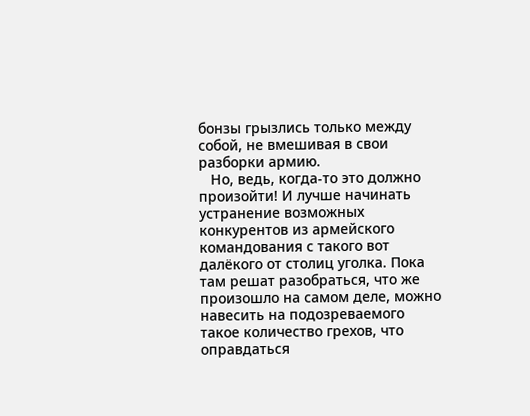бонзы грызлись только между собой, не вмешивая в свои разборки армию.
   Но, ведь, когда-то это должно произойти! И лучше начинать устранение возможных конкурентов из армейского командования с такого вот далёкого от столиц уголка. Пока там решат разобраться, что же произошло на самом деле, можно навесить на подозреваемого такое количество грехов, что оправдаться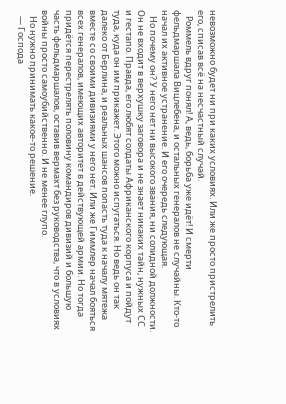невозможно будет ни при каких условиях. Или же просто пристрелить его, списав всё на несчастный случай.
   Роммель вдруг понял! А, ведь, борьба уже идёт! И смерти фельдмаршала Вицлебена, и остальных генералов не случайны. Кто-то начал их активное устранение. И его очередь следующая.
   Но почему он? У него нет ни высокого звания, ни солидной должности. Он не входит в верхушку заговора и не знает никаких тайн, нужных СС и гестапо. Правда, его любят солдаты Африканского корпуса и пойдут туда, куда он им прикажет. Этого можно испугаться. Но ведь он так далеко от Берлина, и реальных шансов попасть туда к началу мятежа вместе со своими дивизиями у него нет. Или же Гиммлер начал бояться всех генералов, имеющих авторитет в действующей армии. Но тогда придётся перестрелять половину командиров дивизий и большую часть фельдмаршалов, оставив вермахт без руководства, что в условиях войны просто самоубийственно. И не менее глупо.
   Но нужно принимать какое-то решение.
   — Господа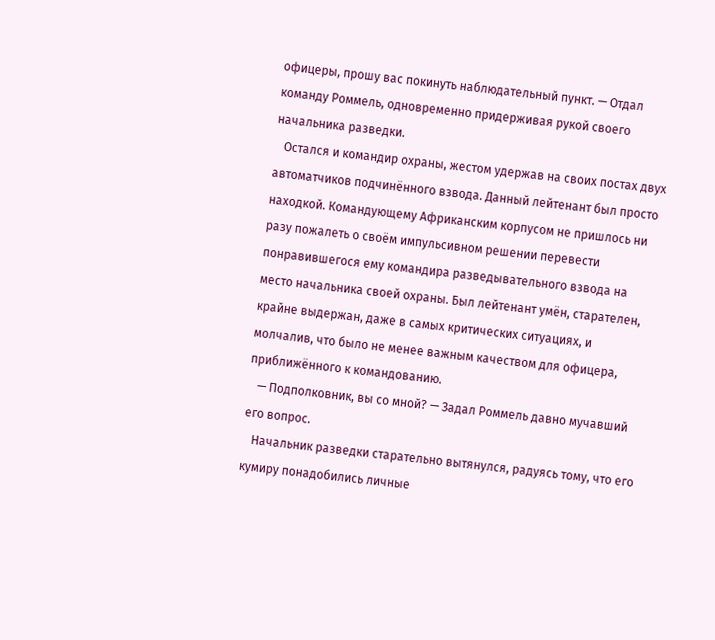офицеры, прошу вас покинуть наблюдательный пункт. — Отдал команду Роммель, одновременно придерживая рукой своего начальника разведки.
   Остался и командир охраны, жестом удержав на своих постах двух автоматчиков подчинённого взвода. Данный лейтенант был просто находкой. Командующему Африканским корпусом не пришлось ни разу пожалеть о своём импульсивном решении перевести понравившегося ему командира разведывательного взвода на место начальника своей охраны. Был лейтенант умён, старателен, крайне выдержан, даже в самых критических ситуациях, и молчалив, что было не менее важным качеством для офицера, приближённого к командованию.
   — Подполковник, вы со мной? — Задал Роммель давно мучавший его вопрос.
   Начальник разведки старательно вытянулся, радуясь тому, что его кумиру понадобились личные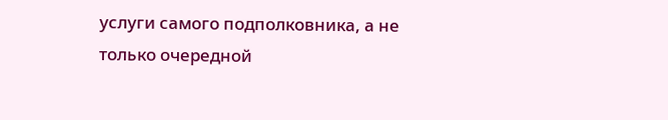услуги самого подполковника, а не только очередной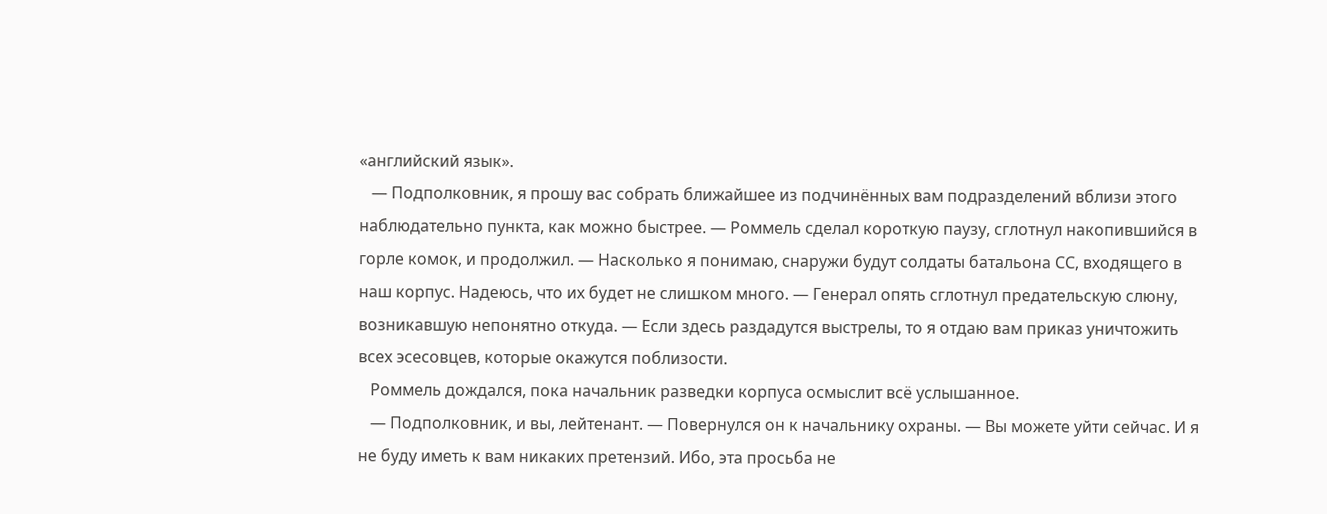«английский язык».
   — Подполковник, я прошу вас собрать ближайшее из подчинённых вам подразделений вблизи этого наблюдательно пункта, как можно быстрее. — Роммель сделал короткую паузу, сглотнул накопившийся в горле комок, и продолжил. — Насколько я понимаю, снаружи будут солдаты батальона СС, входящего в наш корпус. Надеюсь, что их будет не слишком много. — Генерал опять сглотнул предательскую слюну, возникавшую непонятно откуда. — Если здесь раздадутся выстрелы, то я отдаю вам приказ уничтожить всех эсесовцев, которые окажутся поблизости.
   Роммель дождался, пока начальник разведки корпуса осмыслит всё услышанное.
   — Подполковник, и вы, лейтенант. — Повернулся он к начальнику охраны. — Вы можете уйти сейчас. И я не буду иметь к вам никаких претензий. Ибо, эта просьба не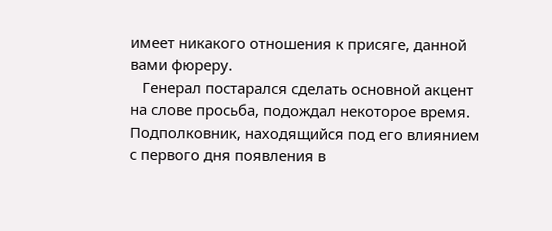имеет никакого отношения к присяге, данной вами фюреру.
   Генерал постарался сделать основной акцент на слове просьба, подождал некоторое время. Подполковник, находящийся под его влиянием с первого дня появления в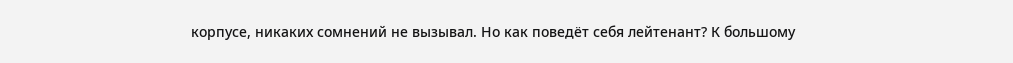корпусе, никаких сомнений не вызывал. Но как поведёт себя лейтенант? К большому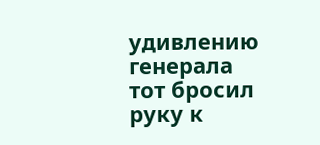удивлению генерала тот бросил руку к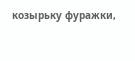козырьку фуражки,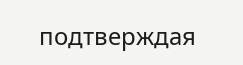подтверждая